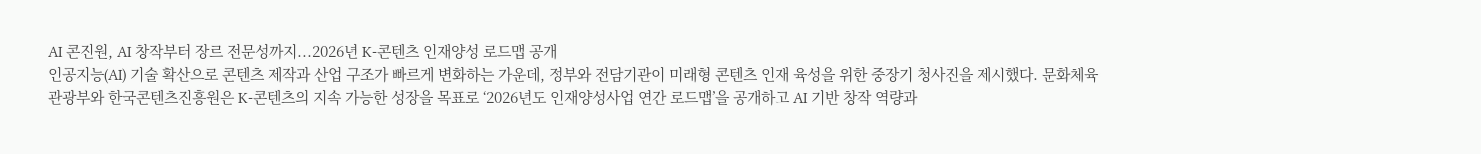AI 콘진원, AI 창작부터 장르 전문성까지...2026년 K-콘텐츠 인재양성 로드맵 공개
인공지능(AI) 기술 확산으로 콘텐츠 제작과 산업 구조가 빠르게 변화하는 가운데, 정부와 전담기관이 미래형 콘텐츠 인재 육성을 위한 중장기 청사진을 제시했다. 문화체육관광부와 한국콘텐츠진흥원은 K-콘텐츠의 지속 가능한 성장을 목표로 ‘2026년도 인재양성사업 연간 로드맵’을 공개하고 AI 기반 창작 역량과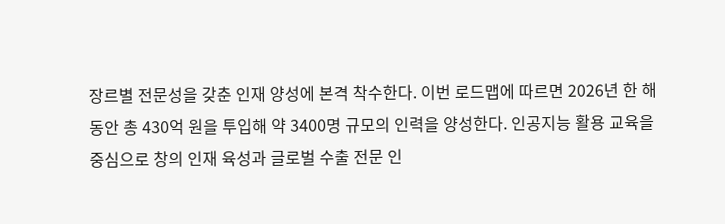장르별 전문성을 갖춘 인재 양성에 본격 착수한다. 이번 로드맵에 따르면 2026년 한 해 동안 총 430억 원을 투입해 약 3400명 규모의 인력을 양성한다. 인공지능 활용 교육을 중심으로 창의 인재 육성과 글로벌 수출 전문 인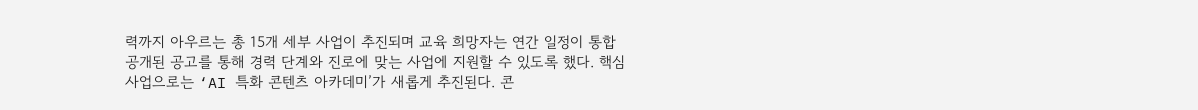력까지 아우르는 총 15개 세부 사업이 추진되며 교육 희망자는 연간 일정이 통합 공개된 공고를 통해 경력 단계와 진로에 맞는 사업에 지원할 수 있도록 했다. 핵심 사업으로는 ‘AI 특화 콘텐츠 아카데미’가 새롭게 추진된다. 콘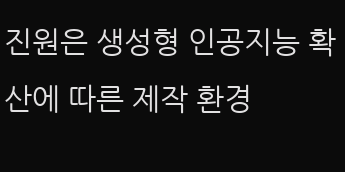진원은 생성형 인공지능 확산에 따른 제작 환경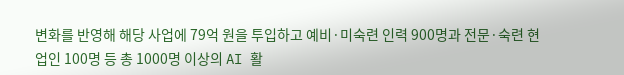변화를 반영해 해당 사업에 79억 원을 투입하고 예비·미숙련 인력 900명과 전문·숙련 현업인 100명 등 총 1000명 이상의 AI 활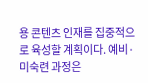용 콘텐츠 인재를 집중적으로 육성할 계획이다. 예비·미숙련 과정은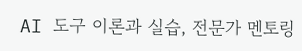AI 도구 이론과 실습, 전문가 멘토링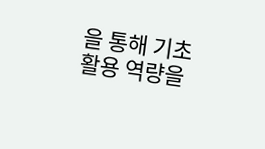을 통해 기초 활용 역량을